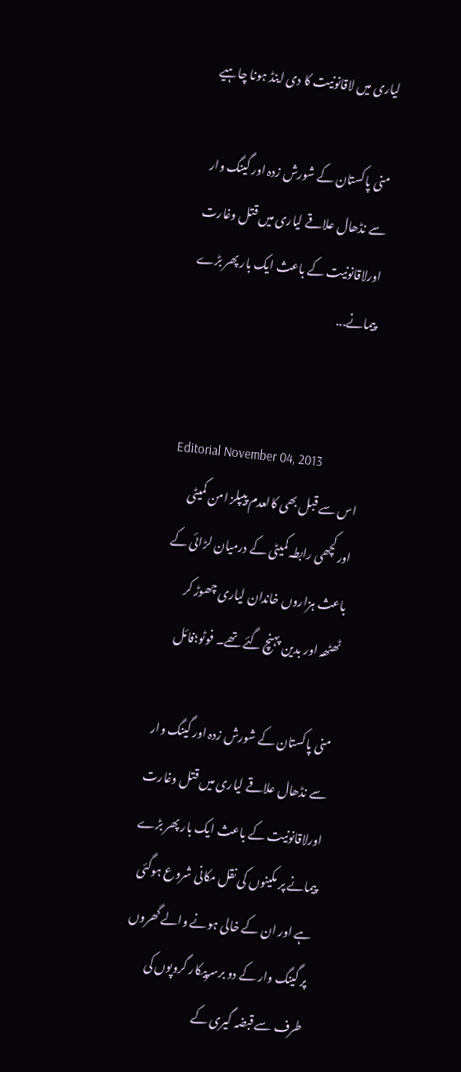لیاری میں لاقانونیت کا دی اینڈ ہونا چاہیے

منی پاکستان کے شورش زدہ اور گینگ وار سے نڈھال علاقے لیاری میں قتل وغارت اورلاقانونیت کے باعث ایک بار پھر بڑے پیمانے...


Editorial November 04, 2013
اس سے قبل بھی کالعدم پیپلز امن کمیٹی اور کچھی رابطہ کمیٹی کے درمیان لڑائی کے باعث ہزاروں خاندان لیاری چھوڑ کر ٹھٹھہ اور بدین پہنچ گئے تھے۔ فوٹو؛فائل

منی پاکستان کے شورش زدہ اور گینگ وار سے نڈھال علاقے لیاری میں قتل وغارت اورلاقانونیت کے باعث ایک بار پھر بڑے پیمانے پر مکینوں کی نقل مکانی شروع ہوگئی ہے اور ان کے خالی ہونے والے گھروں پر گینگ وار کے دو برسرپیکار گروپوں کی طرف سے قبضہ گیری کے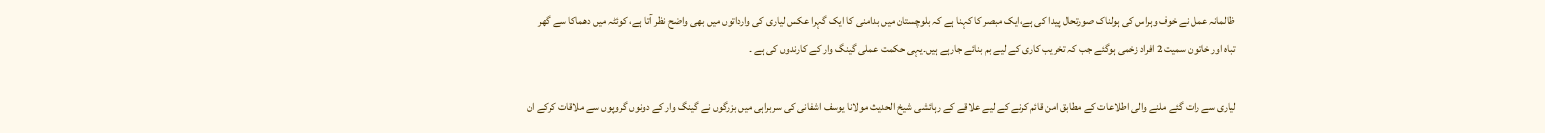ظالمانہ عمل نے خوف وہراس کی ہولناک صورتحال پیدا کی ہے،ایک مبصر کا کہنا ہے کہ بلوچستان میں بدامنی کا ایک گہرا عکس لیاری کی وارداتوں میں بھی واضح نظر آتا ہے، کوئٹہ میں دھماکا سے گھر تباہ اور خاتون سمیت 2 افراد زخمی ہوگئے جب کہ تخریب کاری کے لیے بم بنائے جارہے ہیں۔یہی حکمت عملی گینگ وار کے کارندوں کی ہے ۔

لیاری سے رات گئے ملنے والی اطلاعات کے مطابق امن قائم کرنے کے لیے علاقے کے رہائشی شیخ الحدیث مولانا یوسف اشفانی کی سربراہی میں بزرگوں نے گینگ وار کے دونوں گروپوں سے ملاقات کرکے ان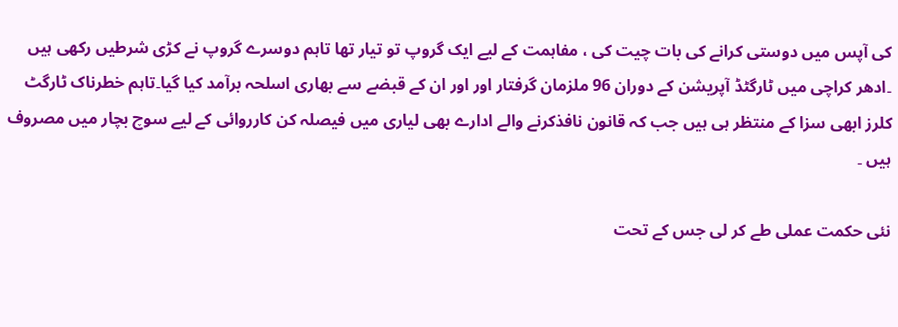کی آپس میں دوستی کرانے کی بات چیت کی ، مفاہمت کے لیے ایک گروپ تو تیار تھا تاہم دوسرے گروپ نے کڑی شرطیں رکھی ہیں ۔ادھر کراچی میں ٹارگٹڈ آپریشن کے دوران 96 ملزمان گرفتار اور اور ان کے قبضے سے بھاری اسلحہ برآمد کیا گیا۔تاہم خطرناک ٹارگٹ کلرز ابھی سزا کے منتظر ہی ہیں جب کہ قانون نافذکرنے والے ادارے بھی لیاری میں فیصلہ کن کارروائی کے لیے سوچ بچار میں مصروف ہیں ۔

نئی حکمت عملی طے کر لی جس کے تحت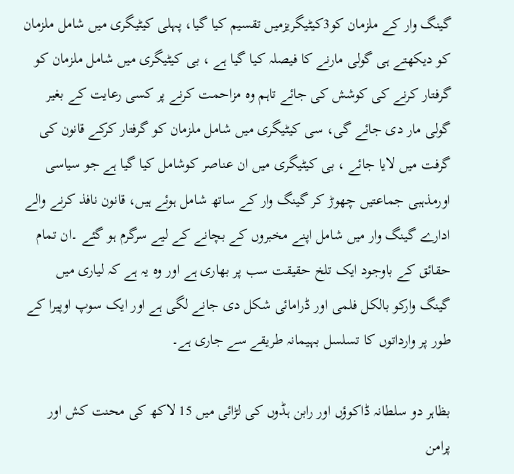گینگ وار کے ملزمان کو3کیٹیگریزمیں تقسیم کیا گیا، پہلی کیٹیگری میں شامل ملزمان کو دیکھتے ہی گولی مارنے کا فیصلہ کیا گیا ہے ، بی کیٹیگری میں شامل ملزمان کو گرفتار کرنے کی کوشش کی جائے تاہم وہ مزاحمت کرنے پر کسی رعایت کے بغیر گولی مار دی جائے گی، سی کیٹیگری میں شامل ملزمان کو گرفتار کرکے قانون کی گرفت میں لایا جائے ، بی کیٹیگری میں ان عناصر کوشامل کیا گیا ہے جو سیاسی اورمذہبی جماعتیں چھوڑ کر گینگ وار کے ساتھ شامل ہوئے ہیں، قانون نافذ کرنے والے ادارے گینگ وار میں شامل اپنے مخبروں کے بچانے کے لیے سرگرم ہو گئے ۔ان تمام حقائق کے باوجود ایک تلخ حقیقت سب پر بھاری ہے اور وہ یہ ہے کہ لیاری میں گینگ وارکو بالکل فلمی اور ڈرامائی شکل دی جانے لگی ہے اور ایک سوپ اوپیرا کے طور پر وارداتوں کا تسلسل بہیمانہ طریقے سے جاری ہے۔

بظاہر دو سلطانہ ڈاکوؤں اور رابن ہڈوں کی لڑائی میں 15 لاکھ کی محنت کش اور پرامن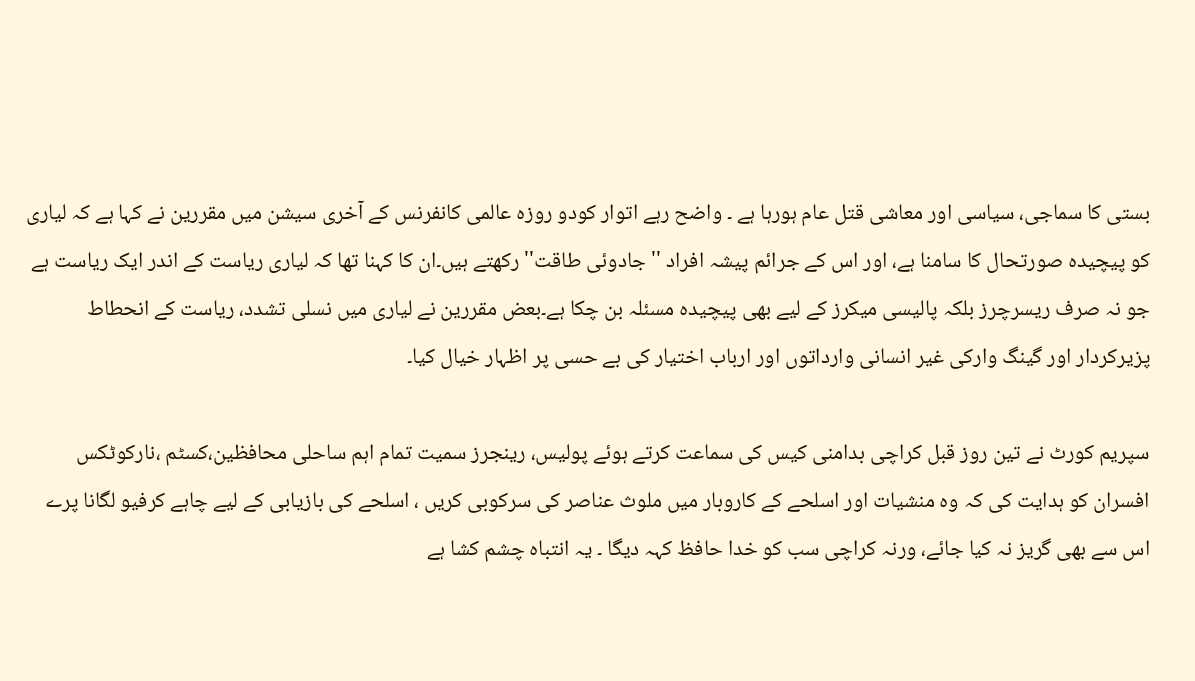بستی کا سماجی، سیاسی اور معاشی قتل عام ہورہا ہے ۔ واضح رہے اتوار کودو روزہ عالمی کانفرنس کے آخری سیشن میں مقررین نے کہا ہے کہ لیاری کو پیچیدہ صورتحال کا سامنا ہے، اور اس کے جرائم پیشہ افراد '' جادوئی طاقت'' رکھتے ہیں۔ان کا کہنا تھا کہ لیاری ریاست کے اندر ایک ریاست ہے جو نہ صرف ریسرچرز بلکہ پالیسی میکرز کے لیے بھی پیچیدہ مسئلہ بن چکا ہے۔بعض مقررین نے لیاری میں نسلی تشدد، ریاست کے انحطاط پزیرکردار اور گینگ وارکی غیر انسانی وارداتوں اور ارباب اختیار کی بے حسی پر اظہار خیال کیا۔

سپریم کورٹ نے تین روز قبل کراچی بدامنی کیس کی سماعت کرتے ہوئے پولیس، رینجرز سمیت تمام اہم ساحلی محافظین،کسٹم ،نارکوٹکس افسران کو ہدایت کی کہ وہ منشیات اور اسلحے کے کاروبار میں ملوث عناصر کی سرکوبی کریں ، اسلحے کی بازیابی کے لیے چاہے کرفیو لگانا پرے اس سے بھی گریز نہ کیا جائے، ورنہ کراچی سب کو خدا حافظ کہہ دیگا ۔ یہ انتباہ چشم کشا ہے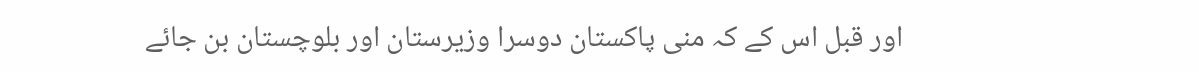اور قبل اس کے کہ منی پاکستان دوسرا وزیرستان اور بلوچستان بن جائے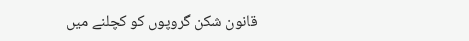قانون شکن گروپوں کو کچلنے میں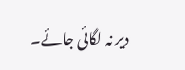دیر نہ لگائی جائے۔